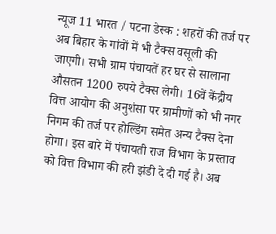न्यूज 11 भारत / पटना डेस्क : शहरों की तर्ज पर अब बिहार के गांवों में भी टैक्स वसूली की जाएगी। सभी ग्राम पंचायतें हर घर से सालाना औसतन 1200 रुपये टैक्स लेगी। 16वें केंद्रीय वित्त आयोग की अनुशंसा पर ग्रामीणों को भी नगर निगम की तर्ज पर होल्डिंग समेत अन्य टैक्स देना होगा। इस बारे में पंचायती राज विभाग के प्रस्ताव को वित्त विभाग की हरी झंडी दे दी गई है। अब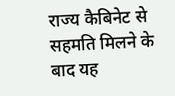राज्य कैबिनेट से सहमति मिलने के बाद यह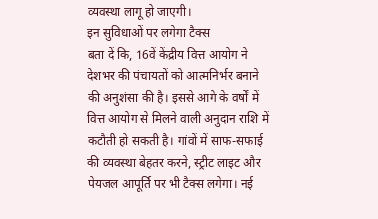व्यवस्था लागू हो जाएगी।
इन सुविधाओं पर लगेगा टैक्स
बता दें कि, 16वें केंद्रीय वित्त आयोग ने देशभर की पंचायतों को आत्मनिर्भर बनाने की अनुशंसा की है। इससे आगे के वर्षों में वित्त आयोग से मिलने वाली अनुदान राशि में कटौती हो सकती है। गांवों में साफ-सफाई की व्यवस्था बेहतर करने, स्ट्रीट लाइट और पेयजल आपूर्ति पर भी टैक्स लगेगा। नई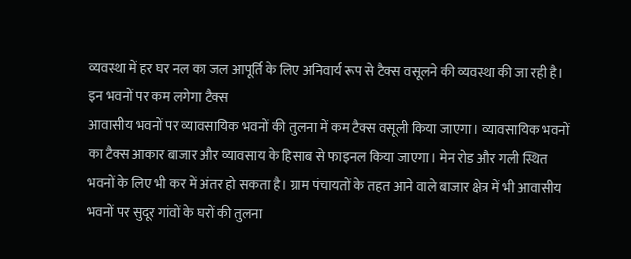व्यवस्था में हर घर नल का जल आपूर्ति के लिए अनिवार्य रूप से टैक्स वसूलने की व्यवस्था की जा रही है।
इन भवनों पर कम लगेगा टैक्स
आवासीय भवनों पर व्यावसायिक भवनों की तुलना में कम टैक्स वसूली किया जाएगा। व्यावसायिक भवनों का टैक्स आकार बाजार और व्यावसाय के हिसाब से फाइनल किया जाएगा। मेन रोड और गली स्थित भवनों के लिए भी कर में अंतर हो सकता है। ग्राम पंचायतों के तहत आने वाले बाजार क्षेत्र में भी आवासीय भवनों पर सुदूर गांवों के घरों की तुलना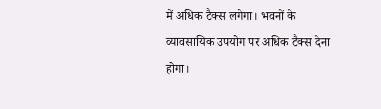में अधिक टैक्स लगेगा। भवनों के व्यावसायिक उपयोग पर अधिक टैक्स देना होगा।